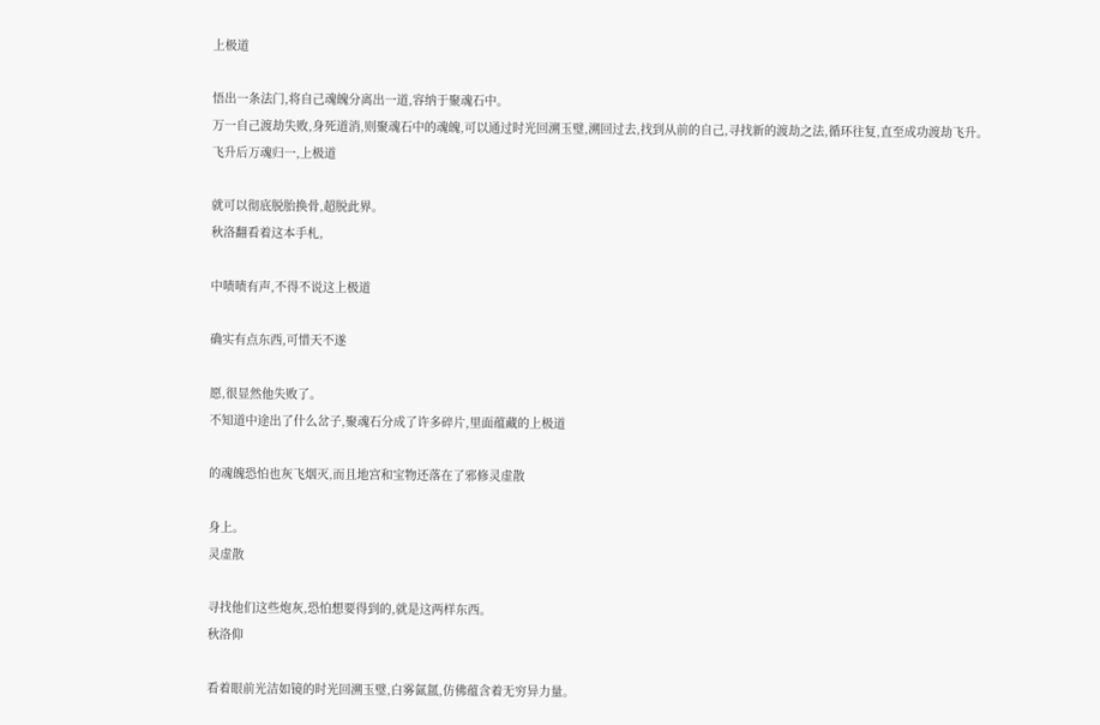上极道

悟出一条法门,将自己魂魄分离出一道,容纳于聚魂石中。
万一自己渡劫失败,身死道消,则聚魂石中的魂魄,可以通过时光回溯玉璧,溯回过去,找到从前的自己,寻找新的渡劫之法,循环往复,直至成功渡劫飞升。
飞升后万魂归一,上极道

就可以彻底脱胎换骨,超脱此界。
秋洛翻看着这本手札,

中啧啧有声,不得不说这上极道

确实有点东西,可惜天不遂

愿,很显然他失败了。
不知道中途出了什么岔子,聚魂石分成了许多碎片,里面蕴藏的上极道

的魂魄恐怕也灰飞烟灭,而且地宫和宝物还落在了邪修灵虚散

身上。
灵虚散

寻找他们这些炮灰,恐怕想要得到的,就是这两样东西。
秋洛仰

看着眼前光洁如镜的时光回溯玉璧,白雾氤氲,仿佛蕴含着无穷异力量。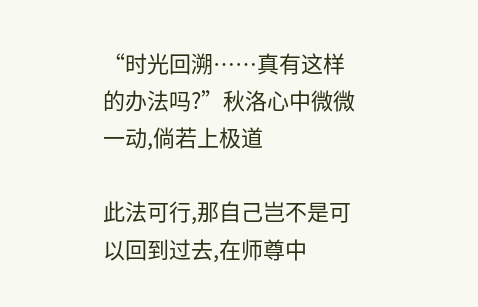“时光回溯……真有这样的办法吗?”秋洛心中微微一动,倘若上极道

此法可行,那自己岂不是可以回到过去,在师尊中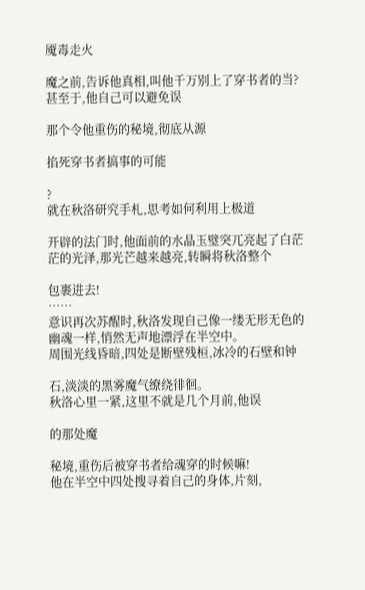魇毒走火

魔之前,告诉他真相,叫他千万别上了穿书者的当?
甚至于,他自己可以避免误

那个令他重伤的秘境,彻底从源

掐死穿书者搞事的可能

?
就在秋洛研究手札,思考如何利用上极道

开辟的法门时,他面前的水晶玉璧突兀亮起了白茫茫的光泽,那光芒越来越亮,转瞬将秋洛整个

包裹进去!
……
意识再次苏醒时,秋洛发现自己像一缕无形无色的幽魂一样,悄然无声地漂浮在半空中。
周围光线昏暗,四处是断壁残桓,冰冷的石壁和钟

石,淡淡的黑雾魔气缭绕徘徊。
秋洛心里一紧,这里不就是几个月前,他误

的那处魔

秘境,重伤后被穿书者给魂穿的时候嘛!
他在半空中四处搜寻着自己的身体,片刻,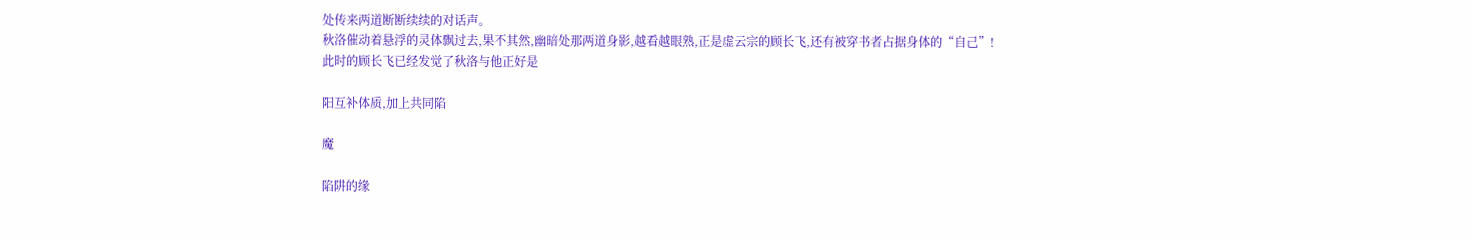处传来两道断断续续的对话声。
秋洛催动着悬浮的灵体飘过去,果不其然,幽暗处那两道身影,越看越眼熟,正是虚云宗的顾长飞,还有被穿书者占据身体的“自己”!
此时的顾长飞已经发觉了秋洛与他正好是

阳互补体质,加上共同陷

魔

陷阱的缘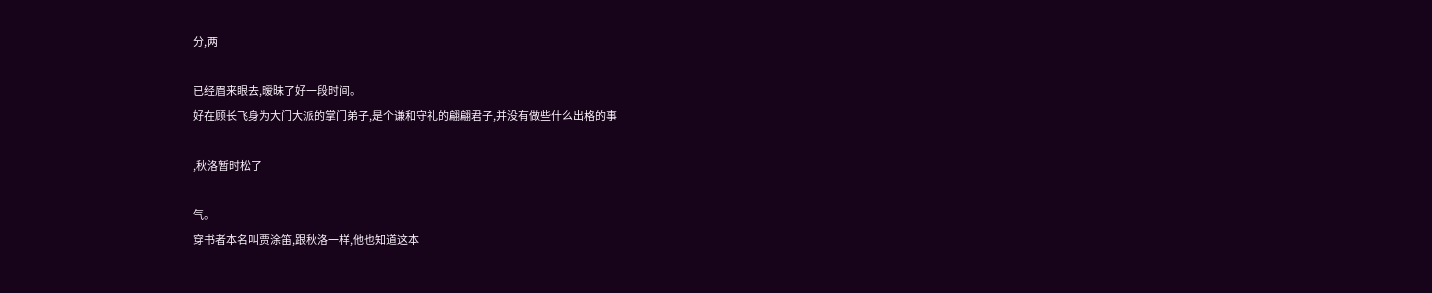分,两

已经眉来眼去,暧昧了好一段时间。
好在顾长飞身为大门大派的掌门弟子,是个谦和守礼的翩翩君子,并没有做些什么出格的事

,秋洛暂时松了

气。
穿书者本名叫贾涂笛,跟秋洛一样,他也知道这本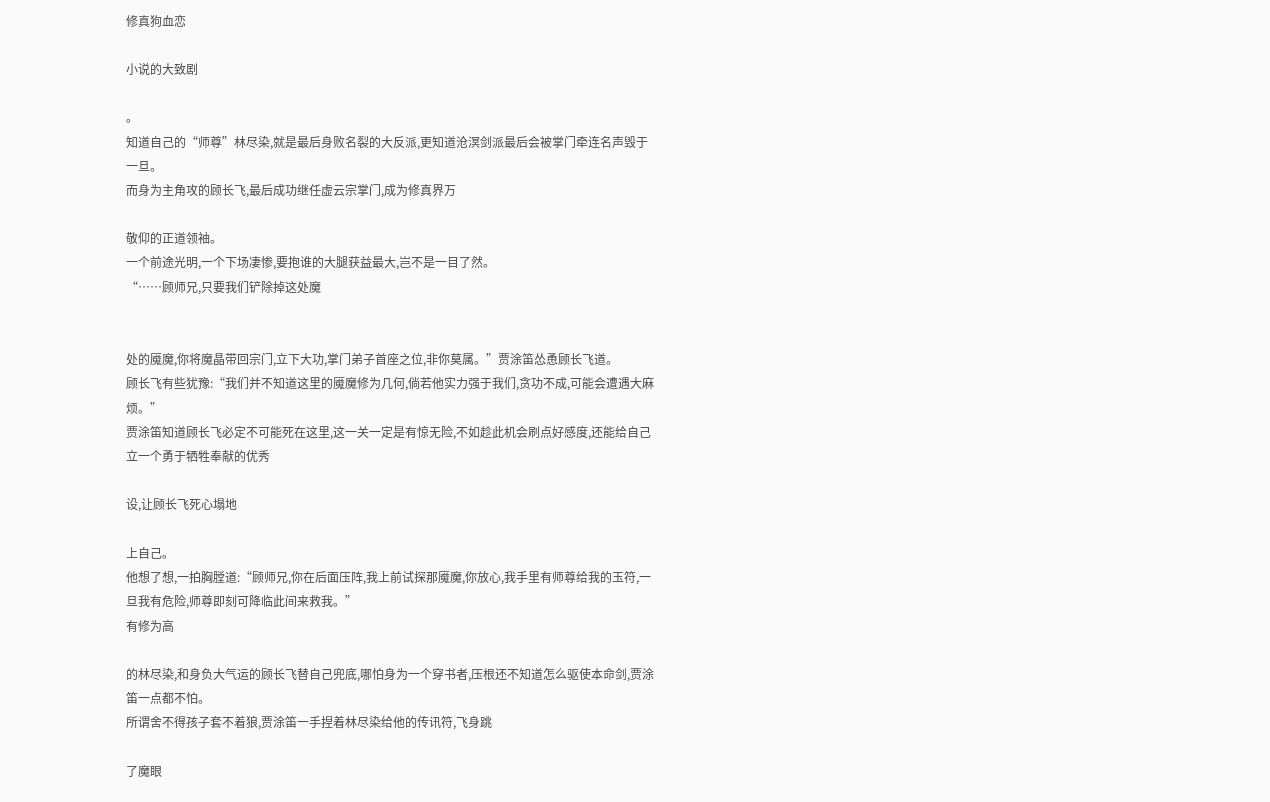修真狗血恋

小说的大致剧

。
知道自己的“师尊”林尽染,就是最后身败名裂的大反派,更知道沧溟剑派最后会被掌门牵连名声毁于一旦。
而身为主角攻的顾长飞,最后成功继任虚云宗掌门,成为修真界万

敬仰的正道领袖。
一个前途光明,一个下场凄惨,要抱谁的大腿获益最大,岂不是一目了然。
“……顾师兄,只要我们铲除掉这处魔


处的魇魔,你将魔晶带回宗门,立下大功,掌门弟子首座之位,非你莫属。”贾涂笛怂恿顾长飞道。
顾长飞有些犹豫:“我们并不知道这里的魇魔修为几何,倘若他实力强于我们,贪功不成,可能会遭遇大麻烦。”
贾涂笛知道顾长飞必定不可能死在这里,这一关一定是有惊无险,不如趁此机会刷点好感度,还能给自己立一个勇于牺牲奉献的优秀

设,让顾长飞死心塌地

上自己。
他想了想,一拍胸膛道:“顾师兄,你在后面压阵,我上前试探那魇魔,你放心,我手里有师尊给我的玉符,一旦我有危险,师尊即刻可降临此间来救我。”
有修为高

的林尽染,和身负大气运的顾长飞替自己兜底,哪怕身为一个穿书者,压根还不知道怎么驱使本命剑,贾涂笛一点都不怕。
所谓舍不得孩子套不着狼,贾涂笛一手捏着林尽染给他的传讯符,飞身跳

了魔眼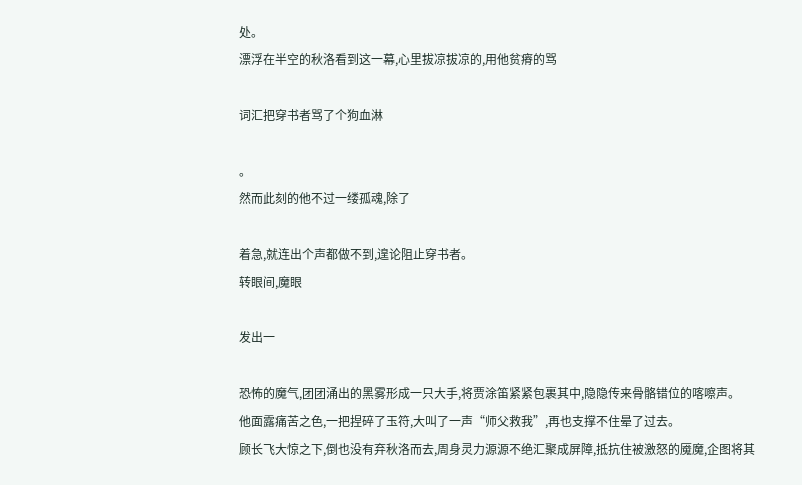处。
漂浮在半空的秋洛看到这一幕,心里拔凉拔凉的,用他贫瘠的骂

词汇把穿书者骂了个狗血淋

。
然而此刻的他不过一缕孤魂,除了

着急,就连出个声都做不到,遑论阻止穿书者。
转眼间,魔眼

发出一

恐怖的魔气,团团涌出的黑雾形成一只大手,将贾涂笛紧紧包裹其中,隐隐传来骨骼错位的喀嚓声。
他面露痛苦之色,一把捏碎了玉符,大叫了一声“师父救我”,再也支撑不住晕了过去。
顾长飞大惊之下,倒也没有弃秋洛而去,周身灵力源源不绝汇聚成屏障,抵抗住被激怒的魇魔,企图将其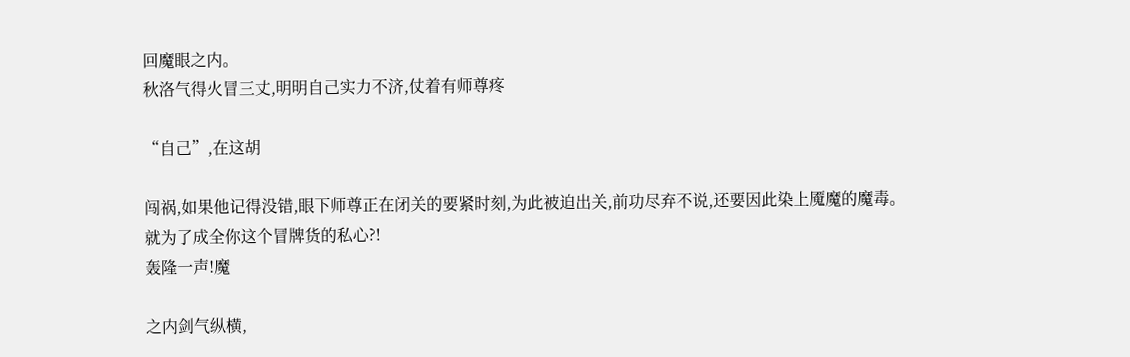回魔眼之内。
秋洛气得火冒三丈,明明自己实力不济,仗着有师尊疼

“自己”,在这胡

闯祸,如果他记得没错,眼下师尊正在闭关的要紧时刻,为此被迫出关,前功尽弃不说,还要因此染上魇魔的魔毒。
就为了成全你这个冒牌货的私心?!
轰隆一声!魔

之内剑气纵横,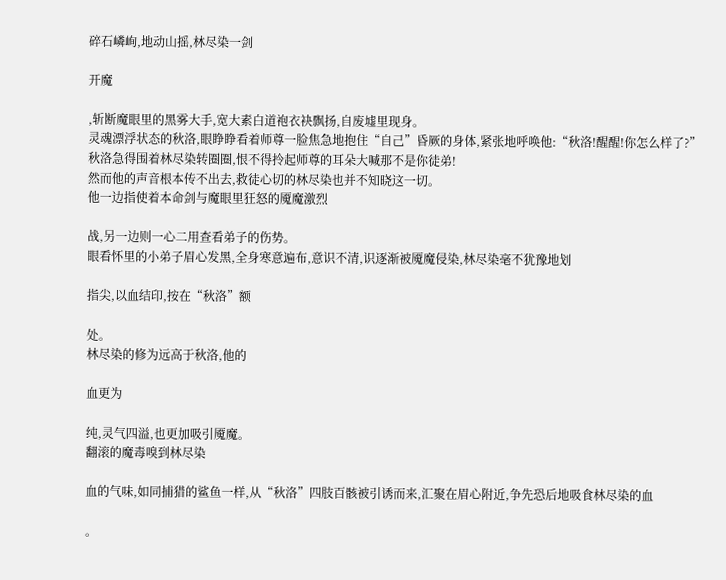碎石嶙峋,地动山摇,林尽染一剑

开魔

,斩断魔眼里的黑雾大手,宽大素白道袍衣袂飘扬,自废墟里现身。
灵魂漂浮状态的秋洛,眼睁睁看着师尊一脸焦急地抱住“自己”昏厥的身体,紧张地呼唤他:“秋洛!醒醒!你怎么样了?”
秋洛急得围着林尽染转圈圈,恨不得拎起师尊的耳朵大喊那不是你徒弟!
然而他的声音根本传不出去,救徒心切的林尽染也并不知晓这一切。
他一边指使着本命剑与魔眼里狂怒的魇魔激烈

战,另一边则一心二用查看弟子的伤势。
眼看怀里的小弟子眉心发黑,全身寒意遍布,意识不清,识逐渐被魇魔侵染,林尽染毫不犹豫地划

指尖,以血结印,按在“秋洛”额

处。
林尽染的修为远高于秋洛,他的

血更为

纯,灵气四溢,也更加吸引魇魔。
翻滚的魔毒嗅到林尽染

血的气味,如同捕猎的鲨鱼一样,从“秋洛”四肢百骸被引诱而来,汇聚在眉心附近,争先恐后地吸食林尽染的血

。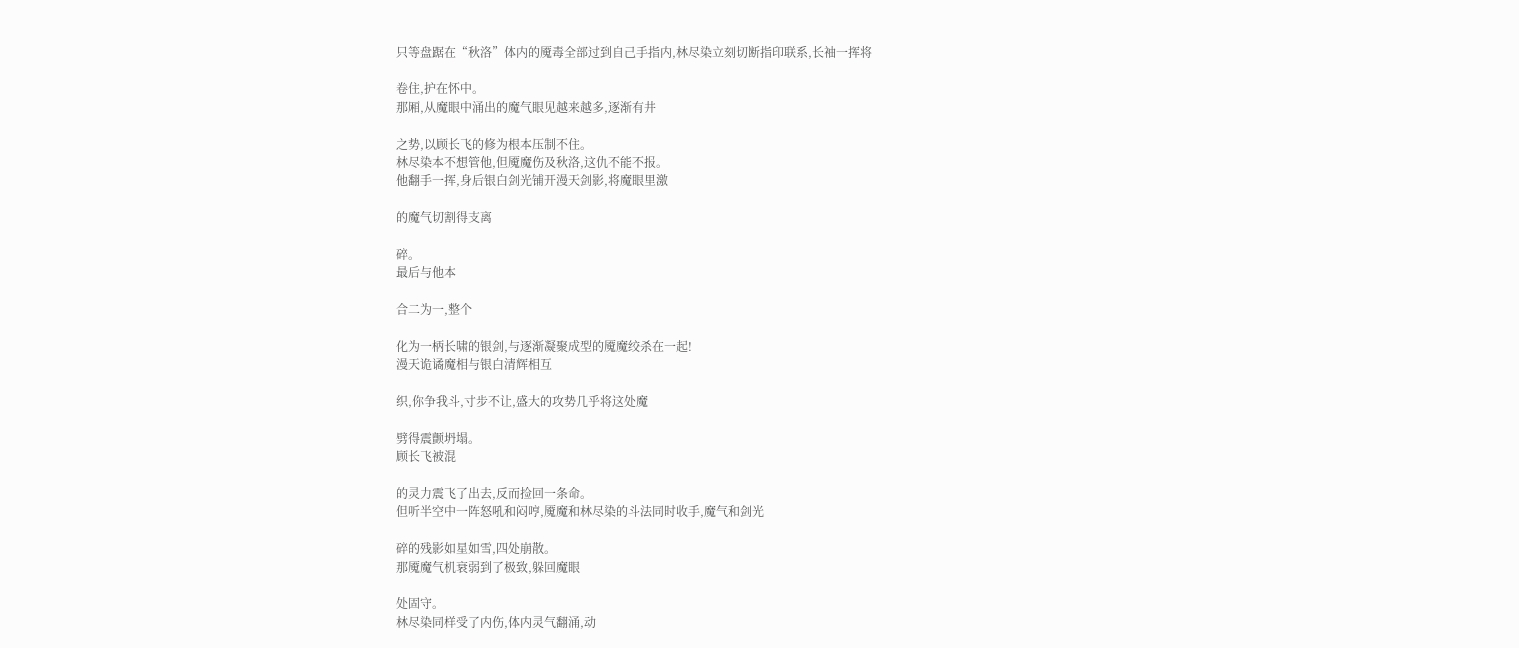只等盘踞在“秋洛”体内的魇毒全部过到自己手指内,林尽染立刻切断指印联系,长袖一挥将

卷住,护在怀中。
那厢,从魔眼中涌出的魔气眼见越来越多,逐渐有井

之势,以顾长飞的修为根本压制不住。
林尽染本不想管他,但魇魔伤及秋洛,这仇不能不报。
他翻手一挥,身后银白剑光铺开漫天剑影,将魔眼里激

的魔气切割得支离

碎。
最后与他本

合二为一,整个

化为一柄长啸的银剑,与逐渐凝聚成型的魇魔绞杀在一起!
漫天诡谲魔相与银白清辉相互

织,你争我斗,寸步不让,盛大的攻势几乎将这处魔

劈得震颤坍塌。
顾长飞被混

的灵力震飞了出去,反而捡回一条命。
但听半空中一阵怒吼和闷哼,魇魔和林尽染的斗法同时收手,魔气和剑光

碎的残影如星如雪,四处崩散。
那魇魔气机衰弱到了极致,躲回魔眼

处固守。
林尽染同样受了内伤,体内灵气翻涌,动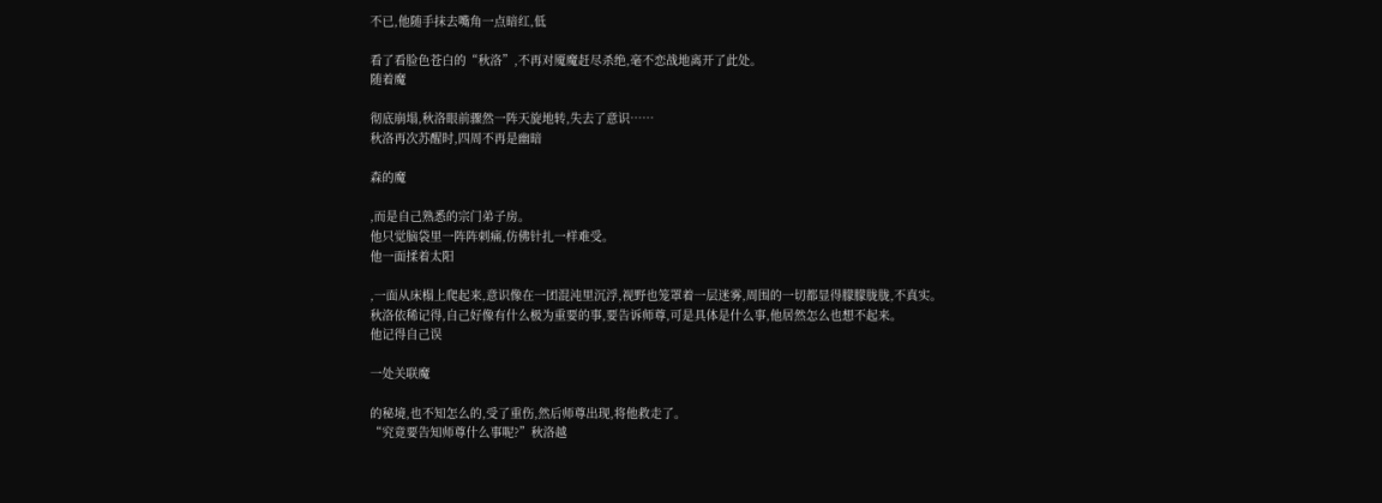不已,他随手抹去嘴角一点暗红,低

看了看脸色苍白的“秋洛”,不再对魇魔赶尽杀绝,毫不恋战地离开了此处。
随着魔

彻底崩塌,秋洛眼前骤然一阵天旋地转,失去了意识……
秋洛再次苏醒时,四周不再是幽暗

森的魔

,而是自己熟悉的宗门弟子房。
他只觉脑袋里一阵阵刺痛,仿佛针扎一样难受。
他一面揉着太阳

,一面从床榻上爬起来,意识像在一团混沌里沉浮,视野也笼罩着一层迷雾,周围的一切都显得朦朦胧胧,不真实。
秋洛依稀记得,自己好像有什么极为重要的事,要告诉师尊,可是具体是什么事,他居然怎么也想不起来。
他记得自己误

一处关联魔

的秘境,也不知怎么的,受了重伤,然后师尊出现,将他救走了。
“究竟要告知师尊什么事呢?”秋洛越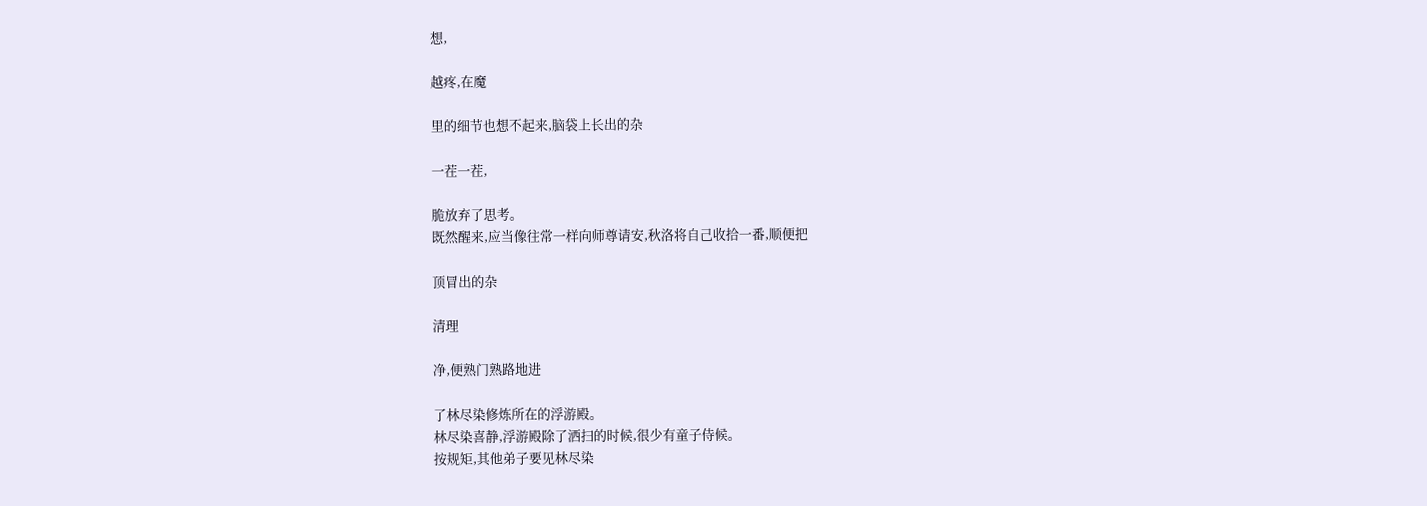想,

越疼,在魔

里的细节也想不起来,脑袋上长出的杂

一茬一茬,

脆放弃了思考。
既然醒来,应当像往常一样向师尊请安,秋洛将自己收拾一番,顺便把

顶冒出的杂

清理

净,便熟门熟路地进

了林尽染修炼所在的浮游殿。
林尽染喜静,浮游殿除了洒扫的时候,很少有童子侍候。
按规矩,其他弟子要见林尽染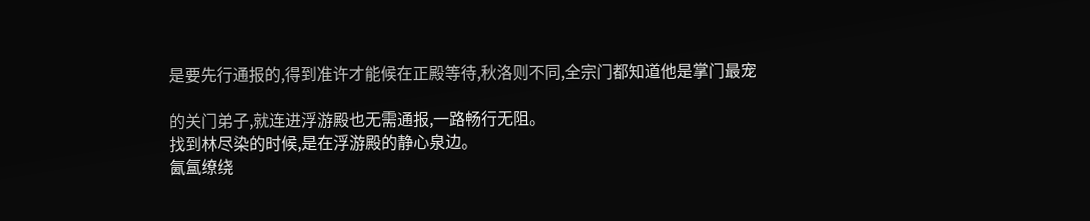是要先行通报的,得到准许才能候在正殿等待,秋洛则不同,全宗门都知道他是掌门最宠

的关门弟子,就连进浮游殿也无需通报,一路畅行无阻。
找到林尽染的时候,是在浮游殿的静心泉边。
氤氲缭绕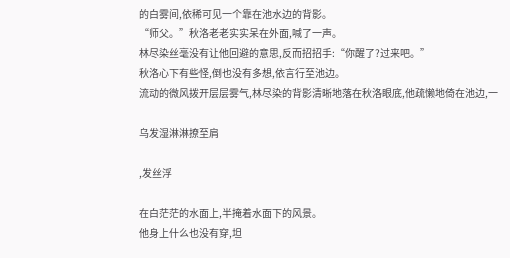的白雾间,依稀可见一个靠在池水边的背影。
“师父。”秋洛老老实实呆在外面,喊了一声。
林尽染丝毫没有让他回避的意思,反而招招手:“你醒了?过来吧。”
秋洛心下有些怪,倒也没有多想,依言行至池边。
流动的微风拨开层层雾气,林尽染的背影清晰地落在秋洛眼底,他疏懒地倚在池边,一

乌发湿淋淋撩至肩

,发丝浮

在白茫茫的水面上,半掩着水面下的风景。
他身上什么也没有穿,坦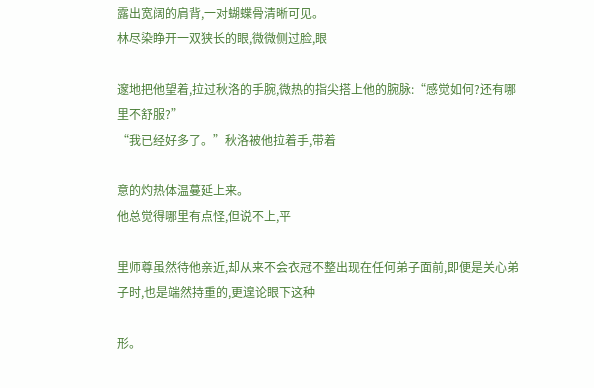露出宽阔的肩背,一对蝴蝶骨清晰可见。
林尽染睁开一双狭长的眼,微微侧过脸,眼

邃地把他望着,拉过秋洛的手腕,微热的指尖搭上他的腕脉:“感觉如何?还有哪里不舒服?”
“我已经好多了。”秋洛被他拉着手,带着

意的灼热体温蔓延上来。
他总觉得哪里有点怪,但说不上,平

里师尊虽然待他亲近,却从来不会衣冠不整出现在任何弟子面前,即便是关心弟子时,也是端然持重的,更遑论眼下这种

形。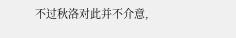不过秋洛对此并不介意,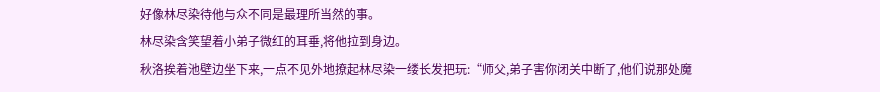好像林尽染待他与众不同是最理所当然的事。
林尽染含笑望着小弟子微红的耳垂,将他拉到身边。
秋洛挨着池壁边坐下来,一点不见外地撩起林尽染一缕长发把玩:“师父,弟子害你闭关中断了,他们说那处魔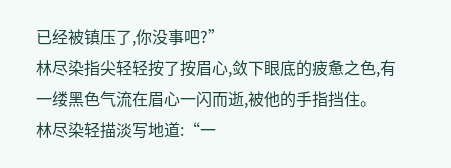已经被镇压了,你没事吧?”
林尽染指尖轻轻按了按眉心,敛下眼底的疲惫之色,有一缕黑色气流在眉心一闪而逝,被他的手指挡住。
林尽染轻描淡写地道:“一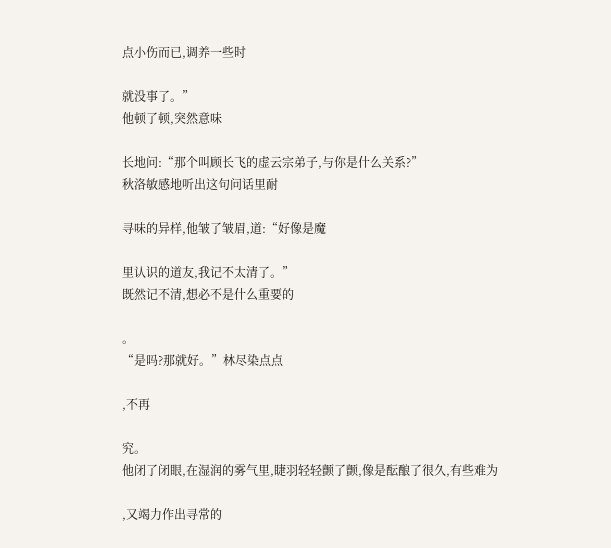点小伤而已,调养一些时

就没事了。”
他顿了顿,突然意味

长地问:“那个叫顾长飞的虚云宗弟子,与你是什么关系?”
秋洛敏感地听出这句问话里耐

寻味的异样,他皱了皱眉,道:“好像是魔

里认识的道友,我记不太清了。”
既然记不清,想必不是什么重要的

。
“是吗?那就好。”林尽染点点

,不再

究。
他闭了闭眼,在湿润的雾气里,睫羽轻轻颤了颤,像是酝酿了很久,有些难为

,又竭力作出寻常的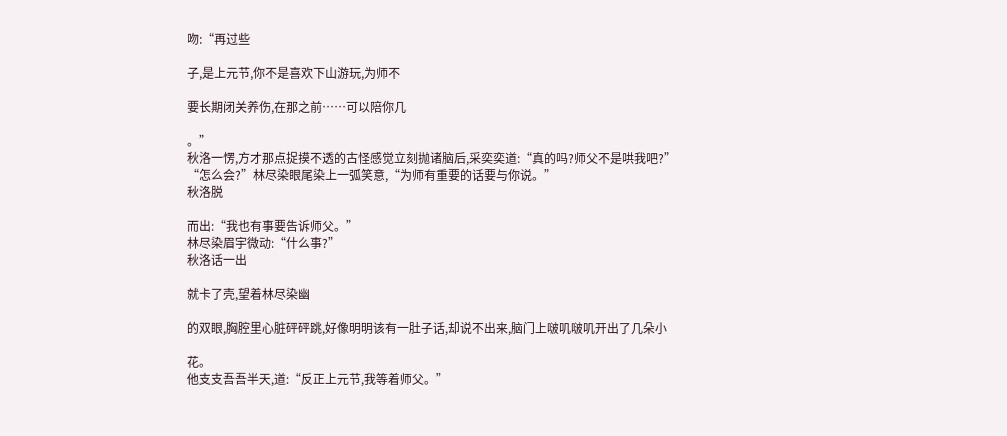吻:“再过些

子,是上元节,你不是喜欢下山游玩,为师不

要长期闭关养伤,在那之前……可以陪你几

。”
秋洛一愣,方才那点捉摸不透的古怪感觉立刻抛诸脑后,采奕奕道:“真的吗?师父不是哄我吧?”
“怎么会?”林尽染眼尾染上一弧笑意,“为师有重要的话要与你说。”
秋洛脱

而出:“我也有事要告诉师父。”
林尽染眉宇微动:“什么事?”
秋洛话一出

就卡了壳,望着林尽染幽

的双眼,胸腔里心脏砰砰跳,好像明明该有一肚子话,却说不出来,脑门上啵叽啵叽开出了几朵小

花。
他支支吾吾半天,道:“反正上元节,我等着师父。”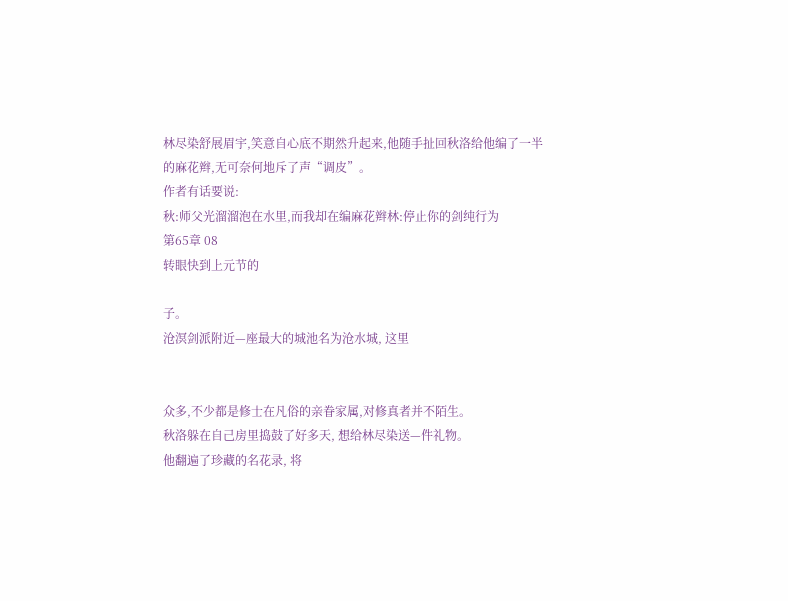林尽染舒展眉宇,笑意自心底不期然升起来,他随手扯回秋洛给他编了一半的麻花辫,无可奈何地斥了声“调皮”。
作者有话要说:
秋:师父光溜溜泡在水里,而我却在编麻花辫林:停止你的剑纯行为
第65章 08
转眼快到上元节的

子。
沧溟剑派附近—座最大的城池名为沧水城, 这里


众多,不少都是修士在凡俗的亲眷家属,对修真者并不陌生。
秋洛躲在自己房里捣鼓了好多天, 想给林尽染送—件礼物。
他翻遍了珍藏的名花录, 将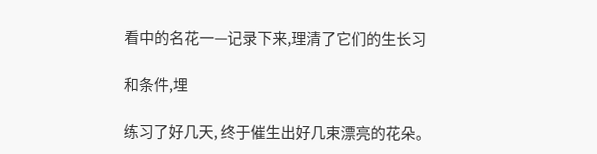看中的名花一—记录下来,理清了它们的生长习

和条件,埋

练习了好几天, 终于催生出好几束漂亮的花朵。